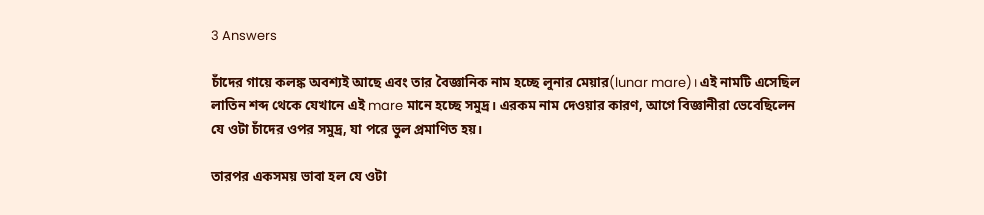3 Answers

চাঁদের গায়ে কলঙ্ক অবশ্যই আছে এবং তার বৈজ্ঞানিক নাম হচ্ছে লুনার মেয়ার(lunar mare)। এই নামটি এসেছিল লাতিন শব্দ থেকে যেখানে এই mare মানে হচ্ছে সমুদ্র। এরকম নাম দেওয়ার কারণ, আগে বিজ্ঞানীরা ভেবেছিলেন যে ওটা চাঁদের ওপর সমুদ্র, যা পরে ভুল প্রমাণিত হয়।

তারপর একসময় ভাবা হল যে ওটা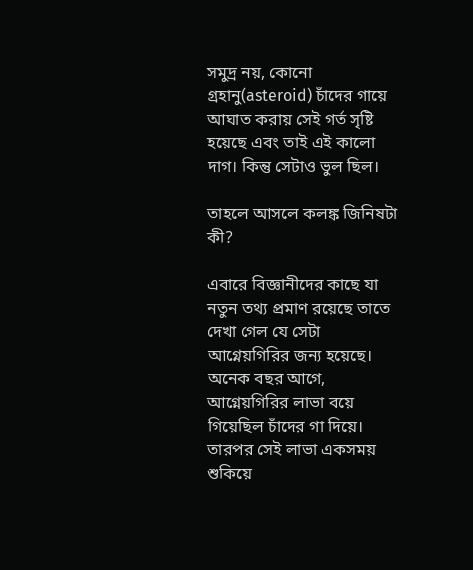সমুদ্র নয়, কোনো গ্রহানু(asteroid) চাঁদের গায়ে আঘাত করায় সেই গর্ত সৃষ্টি হয়েছে এবং তাই এই কালো দাগ। কিন্তু সেটাও ভুল ছিল।

তাহলে আসলে কলঙ্ক জিনিষটা কী?

এবারে বিজ্ঞানীদের কাছে যা নতুন তথ্য প্রমাণ রয়েছে তাতে দেখা গেল যে সেটা আগ্নেয়গিরির জন্য হয়েছে। অনেক বছর আগে, আগ্নেয়গিরির লাভা বয়ে গিয়েছিল চাঁদের গা দিয়ে। তারপর সেই লাভা একসময় শুকিয়ে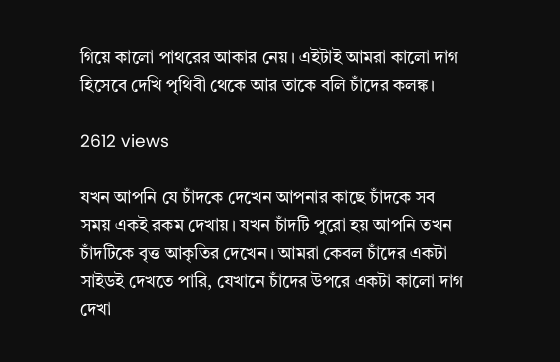গিয়ে কালো পাথরের আকার নেয়। এইটাই আমরা কালো দাগ হিসেবে দেখি পৃথিবী থেকে আর তাকে বলি চাঁদের কলঙ্ক।

2612 views

যখন আপনি যে চাঁদকে দেখেন আপনার কাছে চাঁদকে সব সময় একই রকম দেখায়। যখন চাঁদটি পুরো হয় আপনি তখন চাঁদটিকে বৃত্ত আকৃতির দেখেন। আমরা কেবল চাঁদের একটা সাইডই দেখতে পারি, যেখানে চাঁদের উপরে একটা কালো দাগ দেখা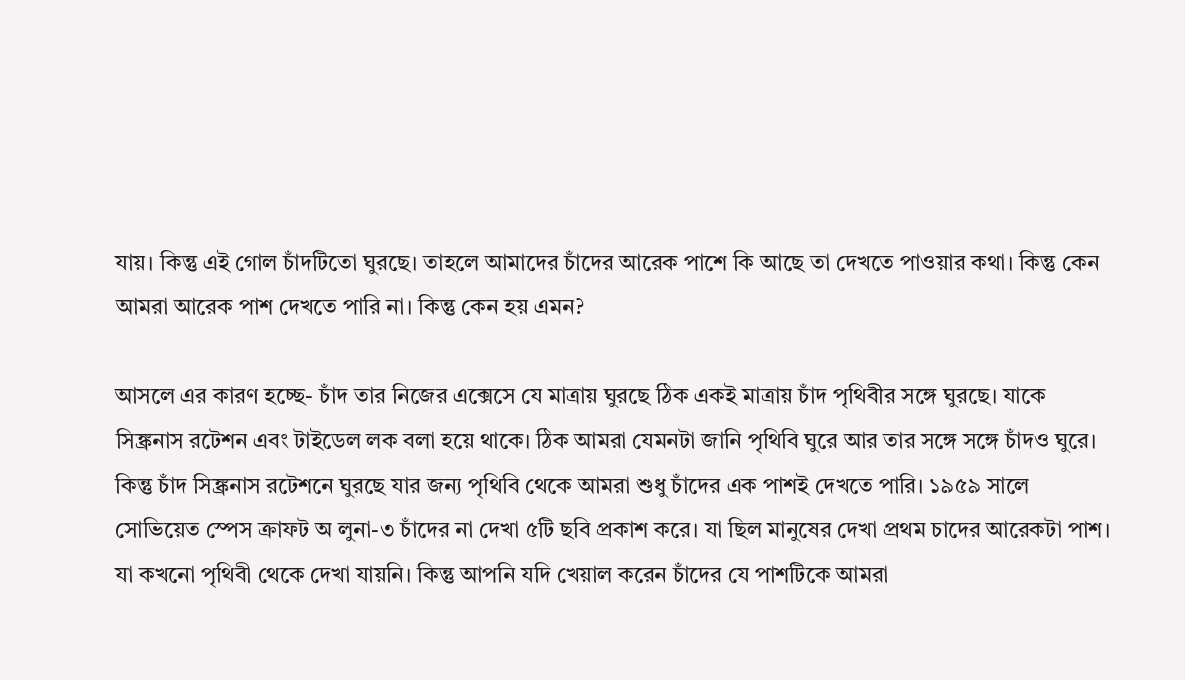যায়। কিন্তু এই গোল চাঁদটিতো ঘুরছে। তাহলে আমাদের চাঁদের আরেক পাশে কি আছে তা দেখতে পাওয়ার কথা। কিন্তু কেন আমরা আরেক পাশ দেখতে পারি না। কিন্তু কেন হয় এমন?

আসলে এর কারণ হচ্ছে- চাঁদ তার নিজের এক্সেসে যে মাত্রায় ঘুরছে ঠিক একই মাত্রায় চাঁদ পৃথিবীর সঙ্গে ঘুরছে। যাকে সিঙ্ক্রনাস রটেশন এবং টাইডেল লক বলা হয়ে থাকে। ঠিক আমরা যেমনটা জানি পৃথিবি ঘুরে আর তার সঙ্গে সঙ্গে চাঁদও ঘুরে। কিন্তু চাঁদ সিঙ্ক্রনাস রটেশনে ঘুরছে যার জন্য পৃথিবি থেকে আমরা শুধু চাঁদের এক পাশই দেখতে পারি। ১৯৫৯ সালে সোভিয়েত স্পেস ক্রাফট অ লুনা-৩ চাঁদের না দেখা ৫টি ছবি প্রকাশ করে। যা ছিল মানুষের দেখা প্রথম চাদের আরেকটা পাশ। যা কখনো পৃথিবী থেকে দেখা যায়নি। কিন্তু আপনি যদি খেয়াল করেন চাঁদের যে পাশটিকে আমরা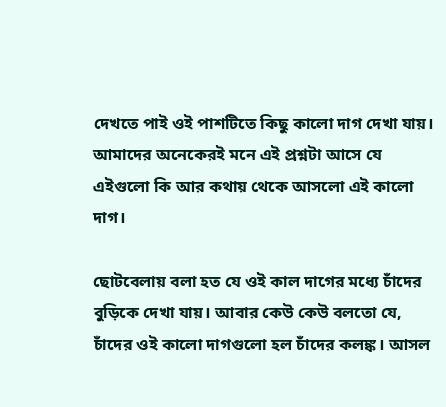দেখতে পাই ওই পাশটিতে কিছু কালো দাগ দেখা যায়। আমাদের অনেকেরই মনে এই প্রশ্নটা আসে যে এইগুলো কি আর কথায় থেকে আসলো এই কালো দাগ।

ছোটবেলায় বলা হত যে ওই কাল দাগের মধ্যে চাঁদের বুড়িকে দেখা যায়। আবার কেউ কেউ বলতো যে, চাঁদের ওই কালো দাগগুলো হল চাঁদের কলঙ্ক। আসল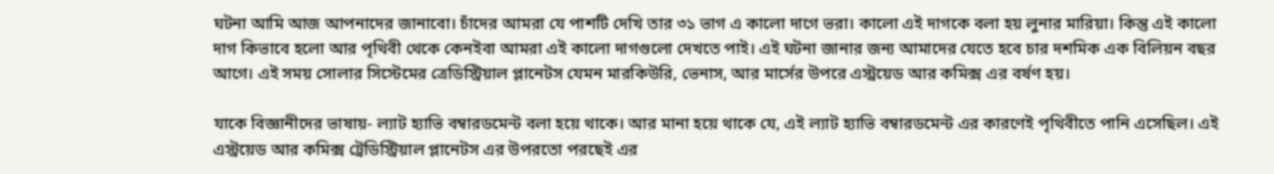ঘটনা আমি আজ আপনাদের জানাবো। চাঁদের আমরা যে পাশটি দেখি তার ৩১ ভাগ এ কালো দাগে ভরা। কালো এই দাগকে বলা হয় লুনার মারিয়া। কিন্তু এই কালো দাগ কিভাবে হলো আর পৃথিবী থেকে কেনইবা আমরা এই কালো দাগগুলো দেখতে পাই। এই ঘটনা জানার জন্য আমাদের যেতে হবে চার দশমিক এক বিলিয়ন বছর আগে। এই সময় সোলার সিস্টেমের ত্রেডিস্ট্রিয়াল প্লানেটস যেমন মারকিউরি, ভেনাস, আর মার্সের উপরে এস্ট্রয়েড আর কমিক্স এর বর্ষণ হয়।

যাকে বিজ্ঞানীদের ভাষায়- ল্যাট হ্যাভি বম্বারডমেন্ট বলা হয়ে থাকে। আর মানা হয়ে থাকে যে, এই ল্যাট হ্যাভি বম্বারডমেন্ট এর কারণেই পৃথিবীতে পানি এসেছিল। এই এস্ট্রয়েড আর কমিক্স ট্রেডিস্ট্রিয়াল প্লানেটস এর উপরতো পরছেই এর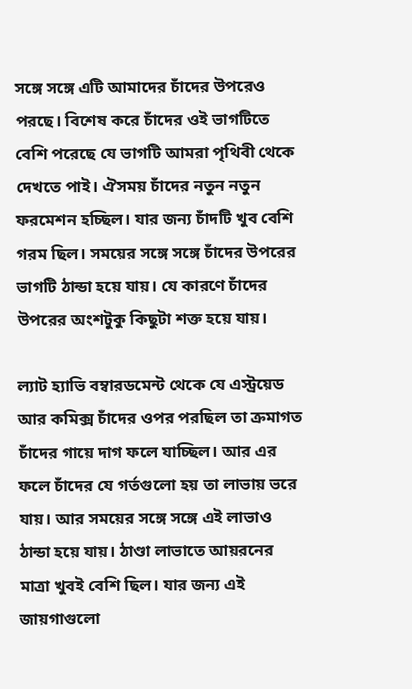সঙ্গে সঙ্গে এটি আমাদের চাঁদের উপরেও পরছে। বিশেষ করে চাঁদের ওই ভাগটিতে বেশি পরেছে যে ভাগটি আমরা পৃথিবী থেকে দেখতে পাই। ঐসময় চাঁদের নতুন নতুন ফরমেশন হচ্ছিল। যার জন্য চাঁদটি খুব বেশি গরম ছিল। সময়ের সঙ্গে সঙ্গে চাঁদের উপরের ভাগটি ঠান্ডা হয়ে যায়। যে কারণে চাঁদের উপরের অংশটুকু কিছুটা শক্ত হয়ে যায়।

ল্যাট হ্যাভি বম্বারডমেন্ট থেকে যে এস্ট্রয়েড আর কমিক্স চাঁদের ওপর পরছিল তা ক্রমাগত চাঁদের গায়ে দাগ ফলে যাচ্ছিল। আর এর ফলে চাঁদের যে গর্তগুলো হয় তা লাভায় ভরে যায়। আর সময়ের সঙ্গে সঙ্গে এই লাভাও ঠান্ডা হয়ে যায়। ঠাণ্ডা লাভাতে আয়রনের মাত্রা খুবই বেশি ছিল। যার জন্য এই জায়গাগুলো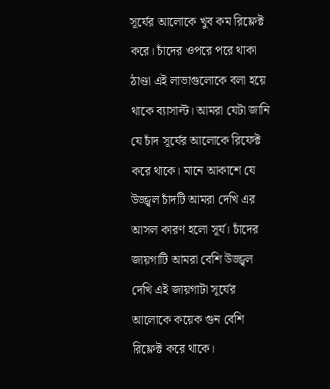সূর্যের আলোকে খুব কম রিফ্লেক্ট করে। চাঁদের ওপরে পরে থাকা ঠাণ্ডা এই লাভাগুলোকে বলা হয়ে থাকে ব্যাসাল্ট। আমরা যেটা জানি যে চাঁদ সূর্যের আলোকে রিফেক্ট করে থাকে। মানে আকাশে যে উজ্জ্বল চাঁদটি আমরা দেখি এর আসল কারণ হলো সূর্য। চাঁদের জায়গাটি আমরা বেশি উজ্জ্বল দেখি এই জায়গাটা সূর্যের আলোকে কয়েক গুন বেশি রিফ্লেক্ট করে থাকে।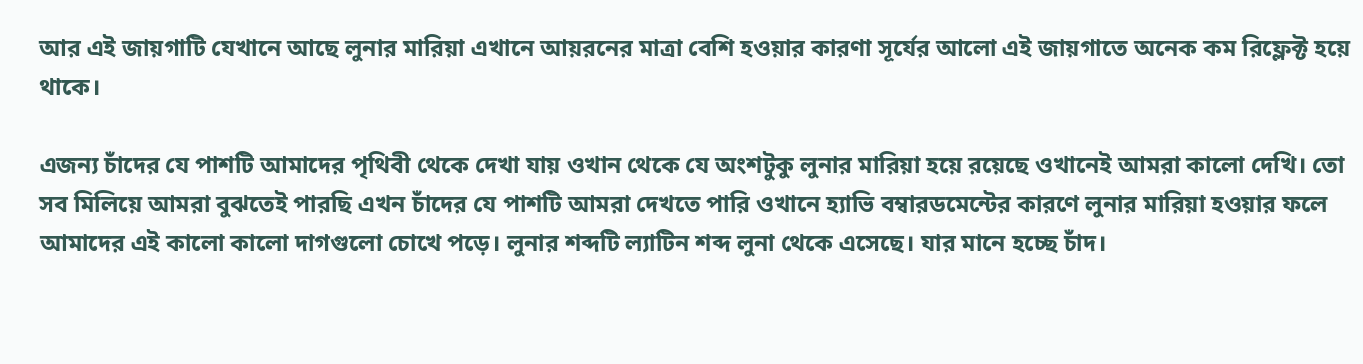আর এই জায়গাটি যেখানে আছে লুনার মারিয়া এখানে আয়রনের মাত্রা বেশি হওয়ার কারণা সূর্যের আলো এই জায়গাতে অনেক কম রিফ্লেক্ট হয়ে থাকে।

এজন্য চাঁদের যে পাশটি আমাদের পৃথিবী থেকে দেখা যায় ওখান থেকে যে অংশটুকু লুনার মারিয়া হয়ে রয়েছে ওখানেই আমরা কালো দেখি। তো সব মিলিয়ে আমরা বুঝতেই পারছি এখন চাঁদের যে পাশটি আমরা দেখতে পারি ওখানে হ্যাভি বম্বারডমেন্টের কারণে লুনার মারিয়া হওয়ার ফলে আমাদের এই কালো কালো দাগগুলো চোখে পড়ে। লুনার শব্দটি ল্যাটিন শব্দ লুনা থেকে এসেছে। যার মানে হচ্ছে চাঁদ।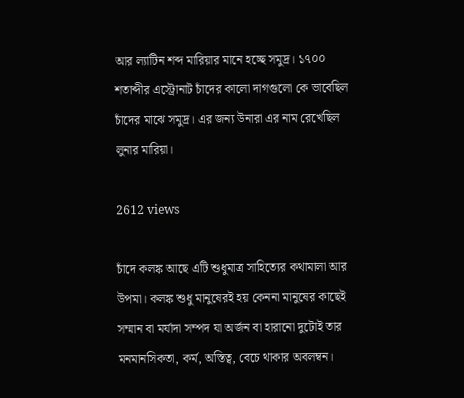আর ল্যাটিন শব্দ মারিয়ার মানে হচ্ছে সমুদ্র। ১৭০০ শতাব্দীর এস্ট্রোনাট চাঁদের কালো দাগগুলো কে ভাবেছিল চাঁদের মাঝে সমুদ্র। এর জন্য উনারা এর নাম রেখেছিল লুনার মারিয়া।

2612 views

চাঁদে কলঙ্ক আছে এটি শুধুমাত্র সাহিত্যের কথামালা আর উপমা। কলঙ্ক শুধু মানুষেরই হয় কেননা মানুষের কাছেই সম্মান বা মর্যাদা সম্পদ যা অর্জন বা হারানো দুটোই তার মনমানসিকতা, কর্ম, অস্তিত্ব, বেচে থাকার অবলম্বন।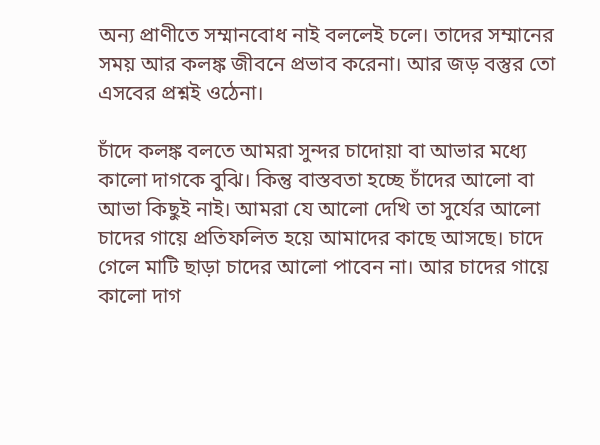অন্য প্রাণীতে সম্মানবোধ নাই বললেই চলে। তাদের সম্মানের সময় আর কলঙ্ক জীবনে প্রভাব করেনা। আর জড় বস্তুর তো এসবের প্রশ্নই ওঠেনা।

চাঁদে কলঙ্ক বলতে আমরা সুন্দর চাদোয়া বা আভার মধ্যে কালো দাগকে বুঝি। কিন্তু বাস্তবতা হচ্ছে চাঁদের আলো বা আভা কিছুই নাই। আমরা যে আলো দেখি তা সুর্যের আলো চাদের গায়ে প্রতিফলিত হয়ে আমাদের কাছে আসছে। চাদে গেলে মাটি ছাড়া চাদের আলো পাবেন না। আর চাদের গায়ে কালো দাগ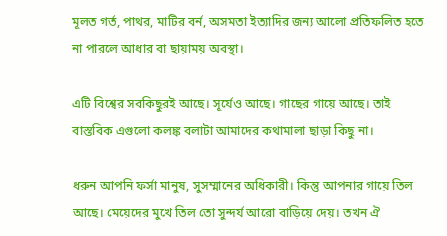মূলত গর্ত, পাথর, মাটির বর্ন, অসমতা ইত্যাদির জন্য আলো প্রতিফলিত হতে না পারলে আধার বা ছায়াময় অবস্থা।

এটি বিশ্বের সবকিছুরই আছে। সূর্যেও আছে। গাছের গায়ে আছে। তাই বাস্তবিক এগুলো কলঙ্ক বলাটা আমাদের কথামালা ছাড়া কিছু না।

ধরুন আপনি ফর্সা মানুষ, সুসম্মানের অধিকারী। কিন্তু আপনার গায়ে তিল আছে। মেয়েদের মুখে তিল তো সুন্দর্য আরো বাড়িয়ে দেয়। তখন ঐ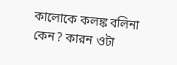কালোকে কলঙ্ক বলিনা কেন? কারন ওটা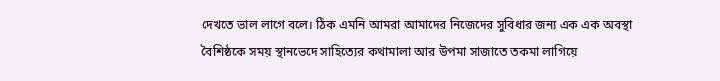দেখতে ভাল লাগে বলে। ঠিক এমনি আমরা আমাদের নিজেদের সুবিধার জন্য এক এক অবস্থা বৈশিষ্ঠকে সময় স্থানভেদে সাহিত্যের কথামালা আর উপমা সাজাতে তকমা লাগিয়ে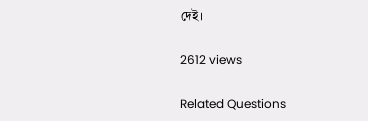দেই।

2612 views

Related Questions